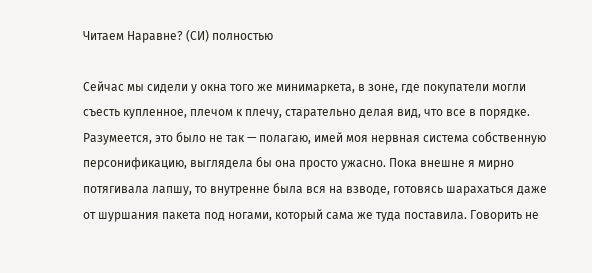Читаем Наравне? (СИ) полностью

Сейчас мы сидели у окна того же минимаркета, в зоне, где покупатели могли съесть купленное, плечом к плечу, старательно делая вид, что все в порядке. Разумеется, это было не так — полагаю, имей моя нервная система собственную персонификацию, выглядела бы она просто ужасно. Пока внешне я мирно потягивала лапшу, то внутренне была вся на взводе, готовясь шарахаться даже от шуршания пакета под ногами, который сама же туда поставила. Говорить не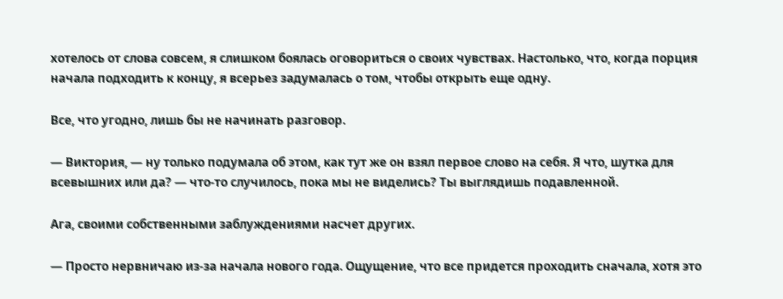хотелось от слова совсем, я слишком боялась оговориться о своих чувствах. Настолько, что, когда порция начала подходить к концу, я всерьез задумалась о том, чтобы открыть еще одну.

Все, что угодно, лишь бы не начинать разговор.

— Виктория, — ну только подумала об этом, как тут же он взял первое слово на себя. Я что, шутка для всевышних или да? — что-то случилось, пока мы не виделись? Ты выглядишь подавленной.

Ага, своими собственными заблуждениями насчет других.

— Просто нервничаю из-за начала нового года. Ощущение, что все придется проходить сначала, хотя это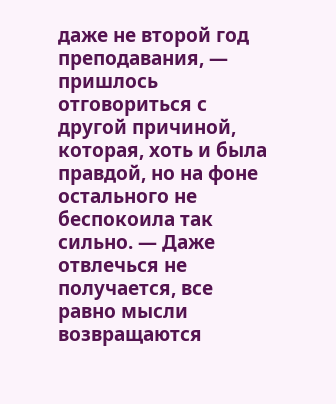даже не второй год преподавания, — пришлось отговориться с другой причиной, которая, хоть и была правдой, но на фоне остального не беспокоила так сильно. — Даже отвлечься не получается, все равно мысли возвращаются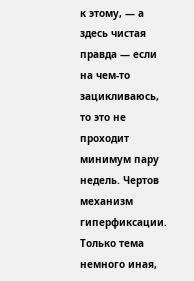к этому, — а здесь чистая правда — если на чем-то зацикливаюсь, то это не проходит минимум пару недель. Чертов механизм гиперфиксации. Только тема немного иная,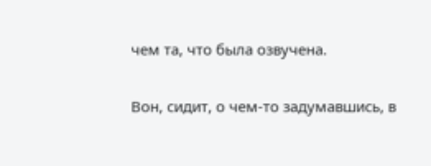чем та, что была озвучена.

Вон, сидит, о чем-то задумавшись, в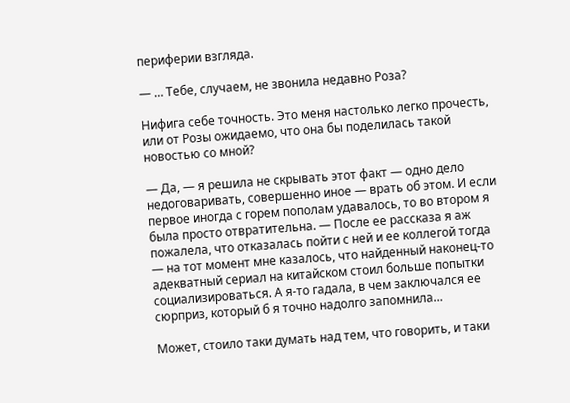периферии взгляда.

— … Тебе, случаем, не звонила недавно Роза?

Нифига себе точность. Это меня настолько легко прочесть, или от Розы ожидаемо, что она бы поделилась такой новостью со мной?

— Да, — я решила не скрывать этот факт — одно дело недоговаривать, совершенно иное — врать об этом. И если первое иногда с горем пополам удавалось, то во втором я была просто отвратительна. — После ее рассказа я аж пожалела, что отказалась пойти с ней и ее коллегой тогда — на тот момент мне казалось, что найденный наконец-то адекватный сериал на китайском стоил больше попытки социализироваться. А я-то гадала, в чем заключался ее сюрприз, который б я точно надолго запомнила…

Может, стоило таки думать над тем, что говорить, и таки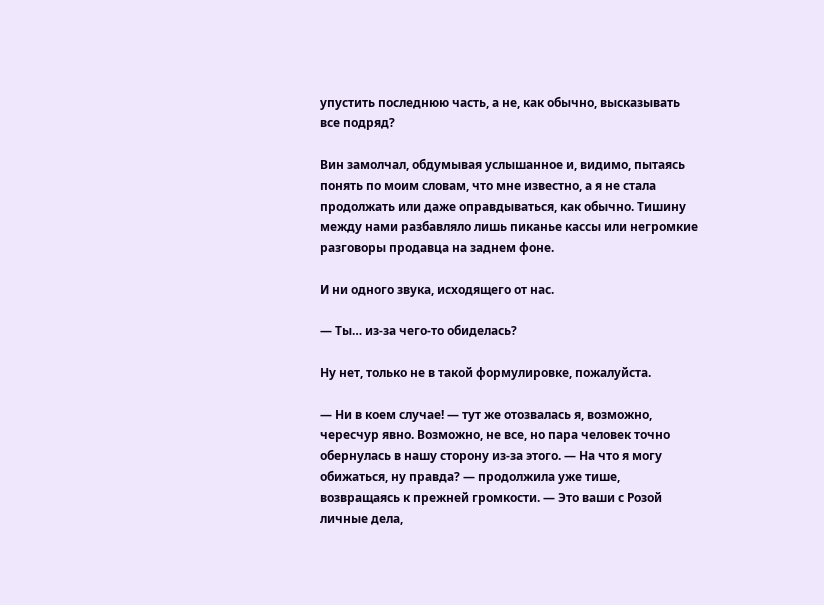упустить последнюю часть, а не, как обычно, высказывать все подряд?

Вин замолчал, обдумывая услышанное и, видимо, пытаясь понять по моим словам, что мне известно, а я не стала продолжать или даже оправдываться, как обычно. Тишину между нами разбавляло лишь пиканье кассы или негромкие разговоры продавца на заднем фоне.

И ни одного звука, исходящего от нас.

— Ты… из-за чего-то обиделась?

Ну нет, только не в такой формулировке, пожалуйста.

— Ни в коем случае! — тут же отозвалась я, возможно, чересчур явно. Возможно, не все, но пара человек точно обернулась в нашу сторону из-за этого. — На что я могу обижаться, ну правда? — продолжила уже тише, возвращаясь к прежней громкости. — Это ваши с Розой личные дела,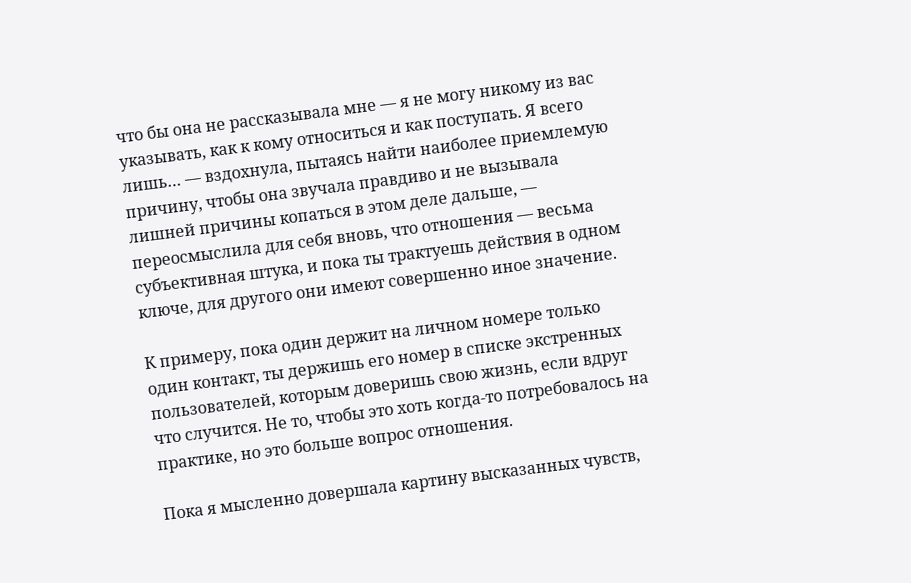что бы она не рассказывала мне — я не могу никому из вас указывать, как к кому относиться и как поступать. Я всего лишь… — вздохнула, пытаясь найти наиболее приемлемую причину, чтобы она звучала правдиво и не вызывала лишней причины копаться в этом деле дальше, — переосмыслила для себя вновь, что отношения — весьма субъективная штука, и пока ты трактуешь действия в одном ключе, для другого они имеют совершенно иное значение.

К примеру, пока один держит на личном номере только один контакт, ты держишь его номер в списке экстренных пользователей, которым доверишь свою жизнь, если вдруг что случится. Не то, чтобы это хоть когда-то потребовалось на практике, но это больше вопрос отношения.

Пока я мысленно довершала картину высказанных чувств,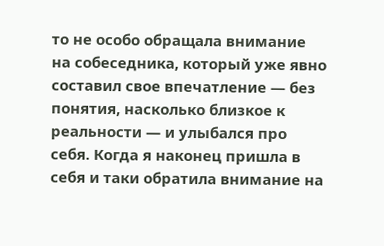то не особо обращала внимание на собеседника, который уже явно составил свое впечатление — без понятия, насколько близкое к реальности — и улыбался про себя. Когда я наконец пришла в себя и таки обратила внимание на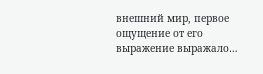внешний мир, первое ощущение от его выражение выражало…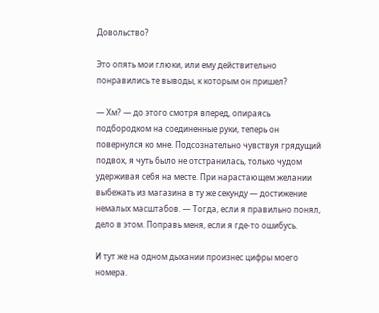Довольство?

Это опять мои глюки, или ему действительно понравились те выводы, к которым он пришел?

— Хм? — до этого смотря вперед, опираясь подбородком на соединенные руки, теперь он повернулся ко мне. Подсознательно чувствуя грядущий подвох, я чуть было не отстранилась, только чудом удерживая себя на месте. При нарастающем желании выбежать из магазина в ту же секунду — достижение немалых масштабов. — Тогда, если я правильно понял, дело в этом. Поправь меня, если я где-то ошибусь.

И тут же на одном дыхании произнес цифры моего номера.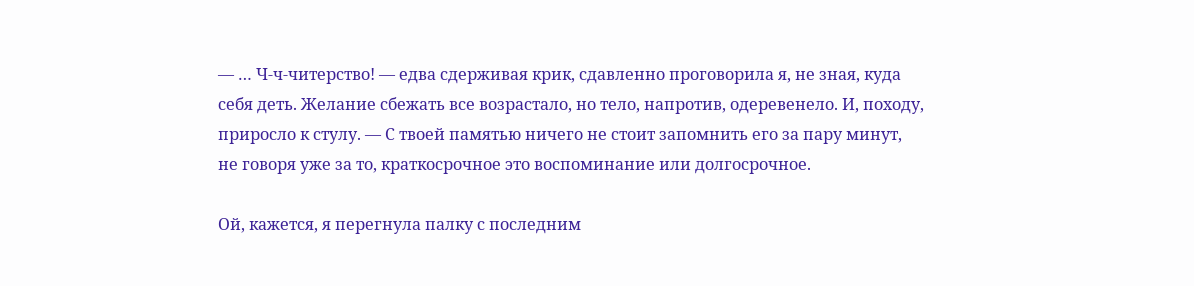— … Ч-ч-читерство! — едва сдерживая крик, сдавленно проговорила я, не зная, куда себя деть. Желание сбежать все возрастало, но тело, напротив, одеревенело. И, походу, приросло к стулу. — С твоей памятью ничего не стоит запомнить его за пару минут, не говоря уже за то, краткосрочное это воспоминание или долгосрочное.

Ой, кажется, я перегнула палку с последним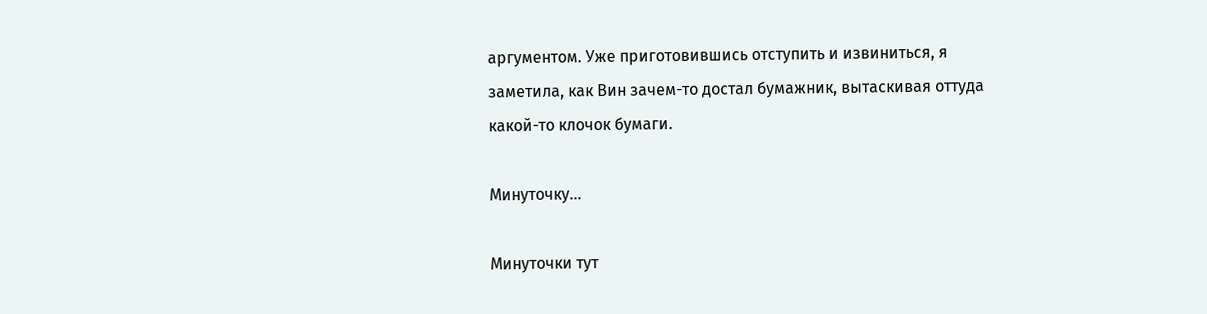аргументом. Уже приготовившись отступить и извиниться, я заметила, как Вин зачем-то достал бумажник, вытаскивая оттуда какой-то клочок бумаги.

Минуточку…

Минуточки тут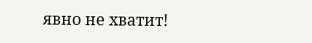явно не хватит!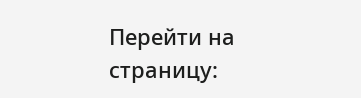Перейти на страницу: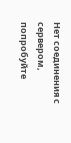Нет соединения с сервером, попробуйте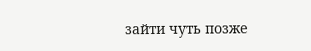зайти чуть позже